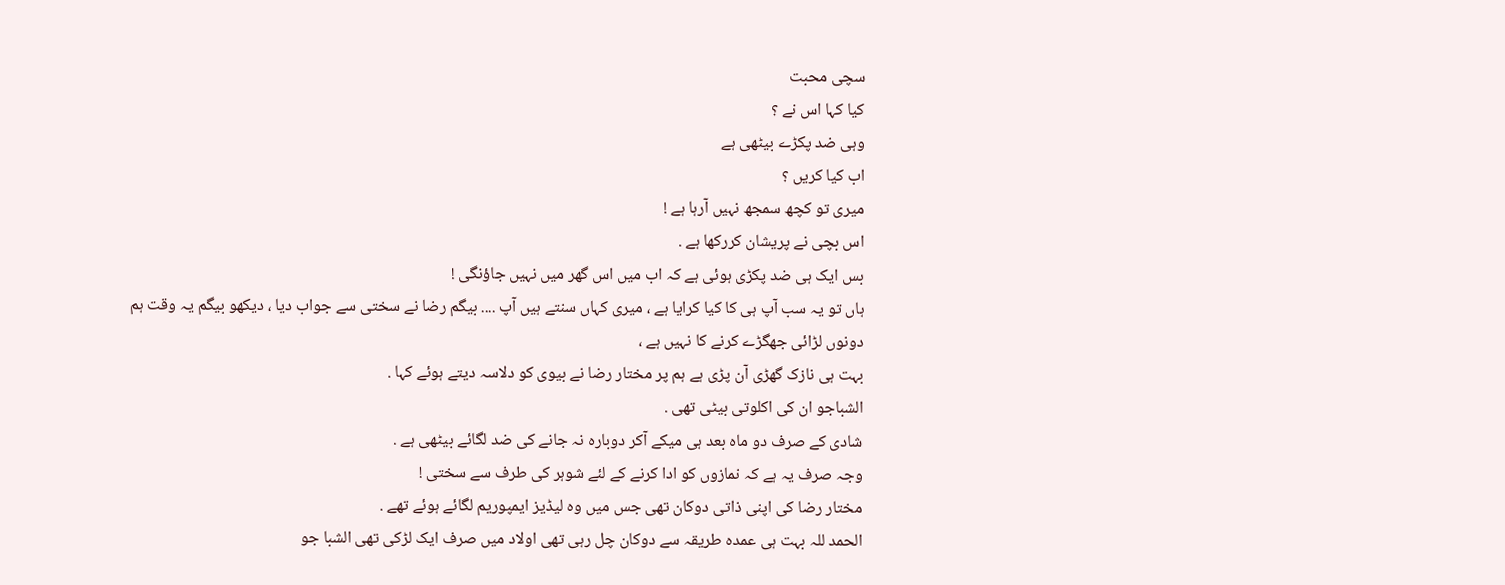سچی محبت
کیا کہا اس نے ؟
وہی ضد پکڑے بیٹھی ہے
اب کیا کریں ؟
میری تو کچھ سمجھ نہیں آرہا ہے !
اس بچی نے پریشان کررکھا ہے .
بس ایک ہی ضد پکڑی ہوئی ہے کہ اب میں اس گھر میں نہیں جاؤنگی !
ہاں تو یہ سب آپ ہی کا کیا کرایا ہے ، میری کہاں سنتے ہیں آپ .... بیگم رضا نے سختی سے جواب دیا ، دیکھو بیگم یہ وقت ہم دونوں لڑائی جھگڑے کرنے کا نہیں ہے ،
بہت ہی نازک گھڑی آن پڑی ہے ہم پر مختار رضا نے بیوی کو دلاسہ دیتے ہوئے کہا .
الشباجو ان کی اکلوتی بیٹی تھی .
شادی کے صرف دو ماہ بعد ہی میکے آکر دوبارہ نہ جانے کی ضد لگائے بیٹھی ہے .
وجہ صرف یہ ہے کہ نمازوں کو ادا کرنے کے لئے شوہر کی طرف سے سختی !
مختار رضا کی اپنی ذاتی دوکان تھی جس میں وہ لیڈیز ایمپوریم لگائے ہوئے تھے .
الحمد للہ بہت ہی عمده طریقہ سے دوکان چل رہی تھی اولاد میں صرف ایک لڑکی تھی الشبا جو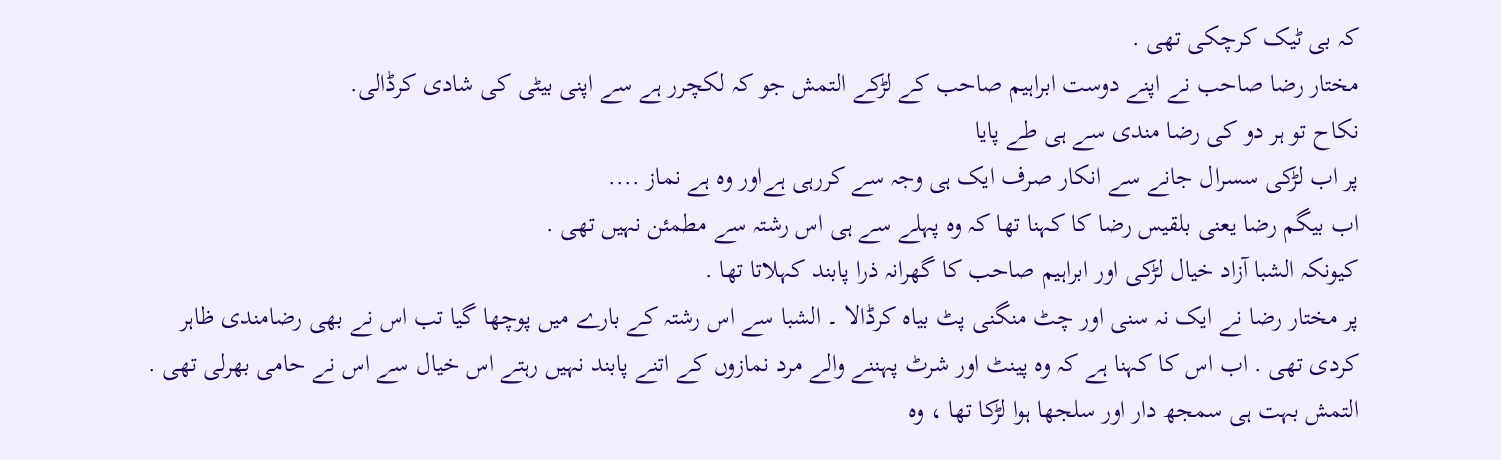کہ بی ٹیک کرچکی تھی .
مختار رضا صاحب نے اپنے دوست ابراہیم صاحب کے لڑکے التمش جو کہ لکچرر ہے سے اپنی بیٹی کی شادی کرڈالی.
نکاح تو ہر دو کی رضا مندی سے ہی طے پایا
پر اب لڑکی سسرال جانے سے انکار صرف ایک ہی وجہ سے کررہی ہےاور وہ ہے نماز ....
اب بیگم رضا یعنی بلقیس رضا کا کہنا تھا کہ وہ پہلے سے ہی اس رشتہ سے مطمئن نہیں تھی .
کیونکہ الشبا آزاد خیال لڑکی اور ابراہیم صاحب کا گھرانہ ذرا پابند کہلاتا تھا .
پر مختار رضا نے ایک نہ سنی اور چٹ منگنی پٹ بیاه کرڈالا ۔ الشبا سے اس رشتہ کے بارے میں پوچها گیا تب اس نے بھی رضامندی ظاہر کردی تھی . اب اس کا کہنا ہے کہ وہ پینٹ اور شرٹ پہننے والے مرد نمازوں کے اتنے پابند نہیں رہتے اس خیال سے اس نے حامی بھرلی تھی .
التمش بہت ہی سمجھ دار اور سلجھا ہوا لڑکا تھا ، وہ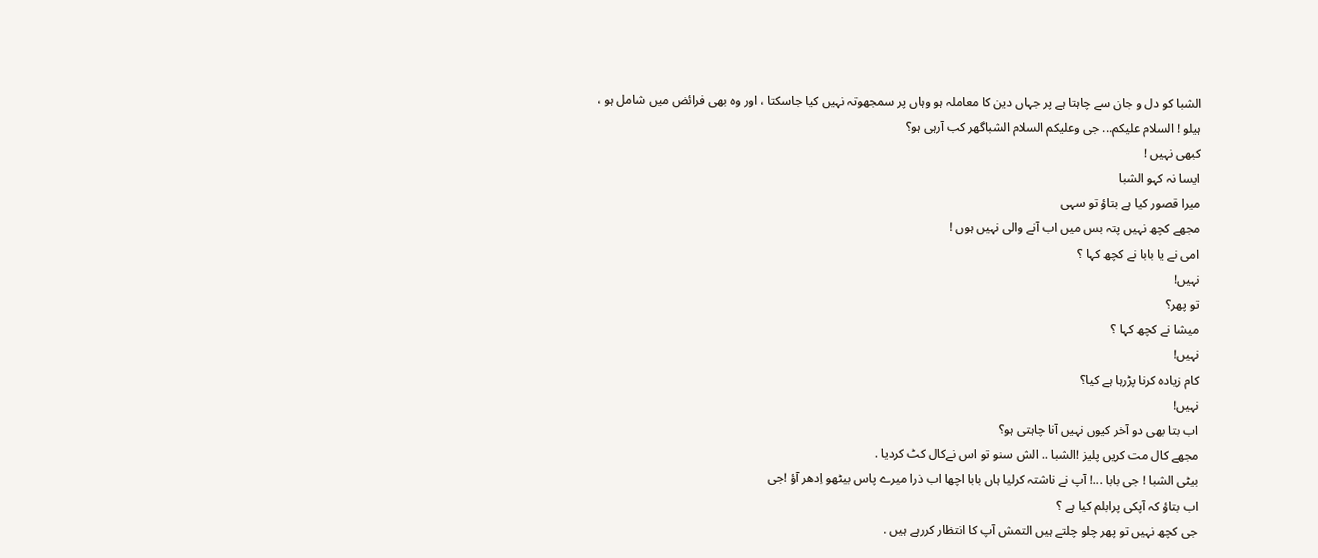الشبا کو دل و جان سے چاہتا ہے پر جہاں دین کا معاملہ ہو وہاں پر سمجھوتہ نہیں کیا جاسکتا ، اور وہ بھی فرائض میں شامل ہو ،
ہیلو ! السلام علیکم... جی وعلیکم السلام الشباگھر کب آرہی ہو؟
کبھی نہیں !
ایسا نہ کہو الشبا
میرا قصور کیا ہے بتاؤ تو سہی
مجھے کچھ نہیں پتہ بس میں اب آنے والی نہیں ہوں !
امی نے یا بابا نے کچھ کہا ؟
نہیں!
تو پھر؟
میشا نے کچھ کہا ؟
نہیں!
کام زیادہ کرنا پڑرہا ہے کیا؟
نہیں!
اب بتا بھی دو آخر کیوں نہیں آنا چاہتی ہو؟
مجھے کال مت کریں پلیز !الشبا .. الش سنو تو اس نےکال کٹ کردیا .
بیٹی الشبا ! جی بابا ...! آپ نے ناشتہ کرلیا ہاں بابا اچھا اب ذرا میرے پاس بیٹھو اِدھر آؤ !جی
اب بتاؤ کہ آپکی پرابلم کیا ہے ؟
جی کچھ نہیں تو پھر چلو چلتے ہیں التمش آپ کا انتظار کررہے ہیں .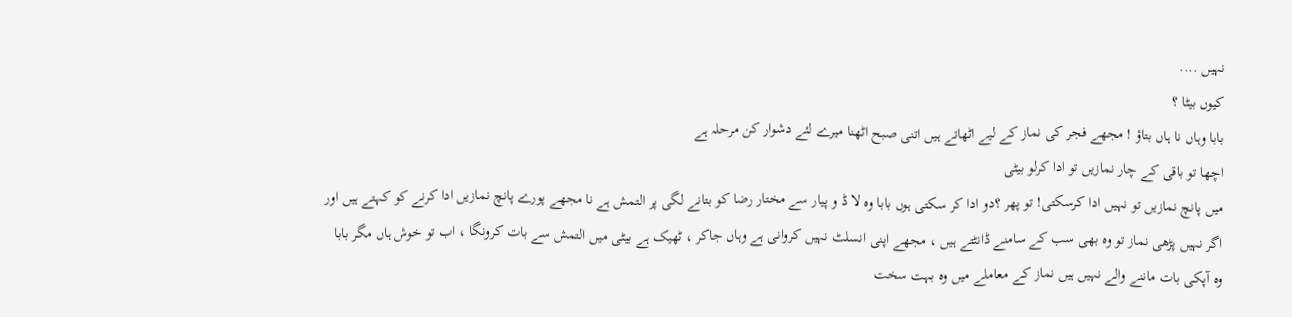نہیں ....
کیوں بیٹا ؟
بابا وہاں نا ہاں بتاؤ ! مجھے فجر کی نماز کے لیے اٹھاتے ہیں اتنی صبح اٹھنا میرے لئے دشوار کن مرحلہ ہے
اچھا تو باقی کے چار نمازیں تو ادا کرلو بیٹی
میں پانچ نمازیں تو نہیں ادا کرسکتی! تو پھر ؟دو ادا کر سکتی ہوں بابا وه لا ڈ و پیار سے مختار رضا کو بتانے لگی پر التمش ہے نا مجھے پورے پانچ نمازیں ادا کرنے کو کہتے ہیں اور اگر نہیں پڑھی نماز تو وہ بھی سب کے سامنے ڈانٹتے ہیں ، مجھے اپنی انسلٹ نہیں کروانی ہے وہاں جاکر ، ٹھیک ہے بیٹی میں التمش سے بات کرونگا ، اب تو خوش ہاں مگر بابا وہ آپکی بات ماننے والے نہیں ہیں نماز کے معاملے میں وہ بہت سخت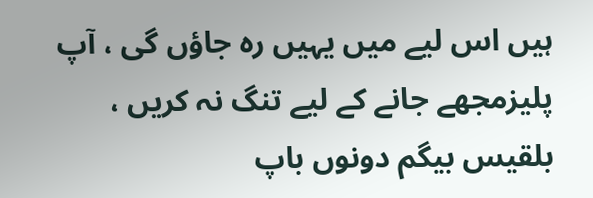ہیں اس لیے میں یہیں ره جاؤں گی ، آپ پلیزمجھے جانے کے لیے تنگ نہ کریں ، بلقیس بیگم دونوں باپ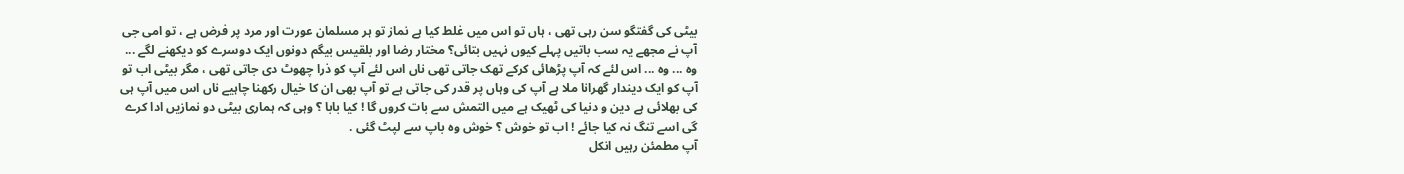بیٹی کی گفتگو سن رہی تھی ، ہاں تو اس میں غلط کیا ہے نماز تو ہر مسلمان عورت اور مرد پر فرض ہے ، تو امی جی آپ نے مجھے یہ سب باتیں پہلے کیوں نہیں بتائی؟ مختار رضا اور بلقیس بیگم دونوں ایک دوسرے کو دیکھنے لگے ... وہ ... وہ ... اس لئے کہ آپ پڑھائی کرکے تھک جاتی تھی ناں اس لئے آپ کو ذرا چھوٹ دی جاتی تھی ، مگر بیٹی اب تو آپ کو ایک دیندار گھرانا ملا ہے آپ کی وہاں پر قدر کی جاتی ہے تو آپ بھی ان کا خیال رکھنا چاہیے ناں اس میں آپ ہی کی بھلائی ہے دین و دنیا کی ٹھیک ہے میں التمش سے بات کروں گا ! کیا بابا ؟ وہی کہ ہماری بیٹی دو نمازیں ادا کرے گی اسے تنگ نہ کیا جائے ! اب تو خوش ؟ خوش وہ باپ سے لپٹ گئی .
آپ مطمئن رہیں انکل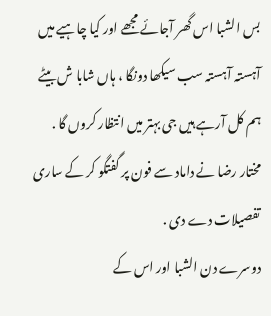بس الشبا اس گھر آجائے مجھے اور کیا چاہیے میں آہستہ آہستہ سب سیکھا دونگا ، ہاں شابا ش بیٹے ہم کل آرہے ہیں جی بہتر میں انتظار کروں گا .
مختار رضا نے داماد سے فون پر گفتگو کر کے ساری تفصیلات دے دی .
دوسرے دن الشبا اور اس کے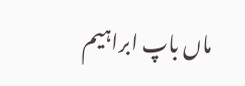ماں باپ ابراہیم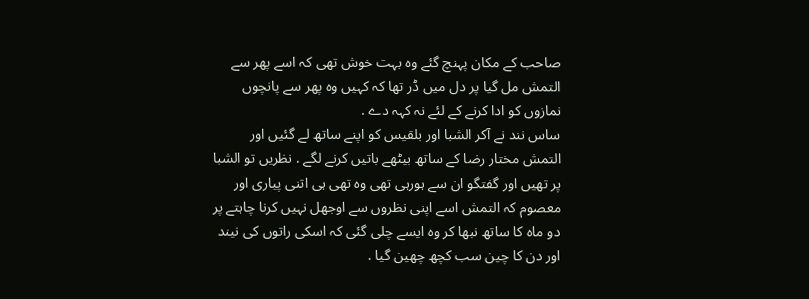صاحب کے مکان پہنچ گئے وہ بہت خوش تھی کہ اسے پھر سے التمش مل گیا پر دل میں ڈر تھا کہ کہیں وہ پھر سے پانچوں نمازوں کو ادا کرنے کے لئے نہ کہہ دے .
ساس نند نے آکر الشبا اور بلقیس کو اپنے ساتھ لے گئیں اور التمش مختار رضا کے ساتھ بیٹھے باتیں کرنے لگے . نظریں تو الشبا پر تھیں اور گفتگو ان سے ہورہی تھی وہ تھی ہی اتنی پیاری اور معصوم کہ التمش اسے اپنی نظروں سے اوجھل نہیں کرنا چاہتے پر دو ماه کا ساتھ نبھا کر وہ ایسے چلی گئی کہ اسکی راتوں کی نیند اور دن کا چین سب کچھ چھین گیا .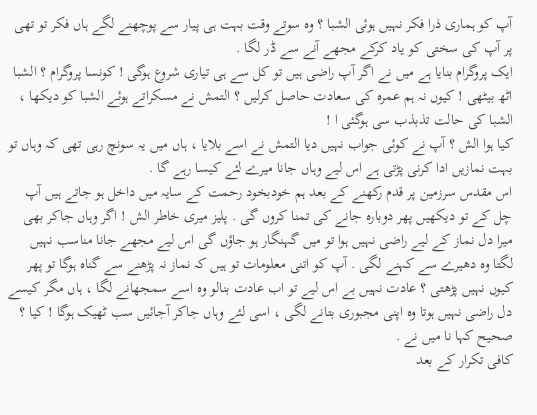آپ کو ہماری ذرا فکر نہیں ہوئی الشبا ؟ وہ سوتے وقت بہت ہی پیار سے پوچھنے لگے ہاں فکر تو تھی پر آپ کی سختی کو یاد کرکے مجھے آنے سے ڈر لگا .
ایک پروگرام بنایا ہے میں نے اگر آپ راضی ہیں تو کل سے ہی تیاری شروع ہوگی ! کونسا پروگرام ؟ الشبا اٹھ بیٹھی ! کیوں نہ ہم عمره کی سعادت حاصل کرلیں ؟ التمش نے مسکراتے ہوئے الشبا کو دیکھا ، الشبا کی حالت تذبذب سی ہوگئی ا !
کیا ہوا الش ؟ آپ نے کوئی جواب نہیں دیا التمش نے اسے بلایا ، ہاں میں یہ سونچ رہی تھی کہ وہاں تو بہت نمازیں ادا کرنی پڑتی ہے اس لیے وہاں جانا میرے لئے کیسا رہے گا .
اس مقدس سرزمین پر قدم رکھنے کے بعد ہم خودبخود رحمت کے سایہ میں داخل ہو جاتے ہیں آپ چل کے تو دیکھیں پھر دوبارہ جانے کی تمنا کروں گی . پلیز میری خاطر الش ! اگر وہاں جاکر بھی میرا دل نماز کے لیے راضی نہیں ہوا تو میں گہنگار ہو جاؤں گی اس لیے مجھے جانا مناسب نہیں لگتا وہ دھیرے سے کہنے لگی . آپ کو اتنی معلومات تو ہیں کہ نماز نہ پڑھنے سے گناه ہوگا تو پھر کیوں نہیں پڑھتی ؟ عادت نہیں بے اس لیے تو اب عادت بنالو وہ اسے سمجھانے لگا ، ہاں مگر کیسے دل راضی نہیں ہوتا وہ اپنی مجبوری بتانے لگی ، اسی لئے وہاں جاکر آجائیں سب ٹھیک ہوگا ! کیا ؟ صحیح کہا نا میں نے .
کافی تکرار کے بعد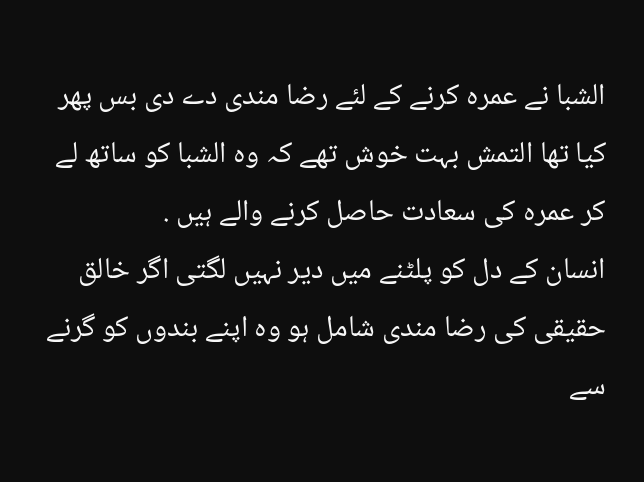الشبا نے عمرہ کرنے کے لئے رضا مندی دے دی بس پھر کیا تھا التمش بہت خوش تھے کہ وہ الشبا کو ساتھ لے کر عمرہ کی سعادت حاصل کرنے والے ہیں .
انسان کے دل کو پلٹنے میں دیر نہیں لگتی اگر خالق حقیقی کی رضا مندی شامل ہو وہ اپنے بندوں کو گرنے سے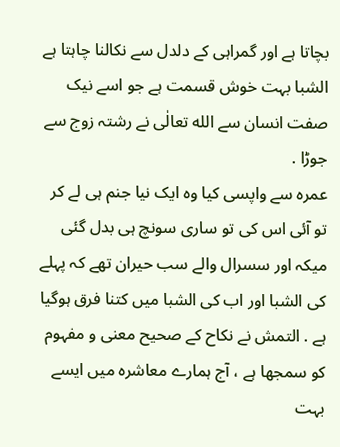بچاتا ہے اور گمراہی کے دلدل سے نکالنا چاہتا ہے الشبا بہت خوش قسمت ہے جو اسے نیک صفت انسان سے الله تعالٰی نے رشتہ زوج سے جوڑا .
عمره سے واپسی کیا وہ ایک نیا جنم ہی لے کر تو آئی اس کی تو ساری سونچ ہی بدل گئی میکہ اور سسرال والے سب حیران تھے کہ پہلے کی الشبا اور اب کی الشبا میں کتنا فرق ہوگیا ہے . التمش نے نکاح کے صحیح معنى و مفہوم کو سمجھا ہے ، آج ہمارے معاشره میں ایسے بہت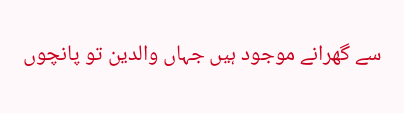سے گھرانے موجود ہیں جہاں والدین تو پانچوں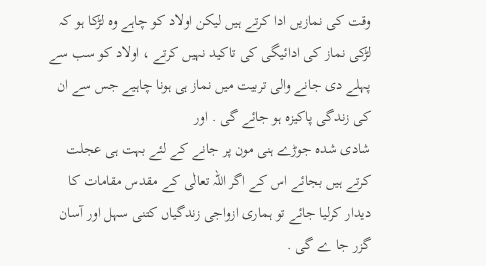وقت کی نمازیں ادا کرتے ہیں لیکن اولاد کو چاہے وہ لڑکا ہو کہ لڑکی نماز کی ادائیگی کی تاکید نہیں کرتے ، اولاد کو سب سے پہلے دی جانے والی تربیت میں نماز ہی ہونا چاہیے جس سے ان کی زندگی پاکیزه ہو جائے گی . اور
شادی شدہ جوڑے ہنی مون پر جانے کے لئے بہت ہی عجلت کرتے ہیں بجائے اس کے اگر اللہ تعالٰی کے مقدس مقامات کا دیدار کرلیا جائے تو ہماری ازواجی زندگیاں کتنی سہل اور آسان گزر جا ے گی .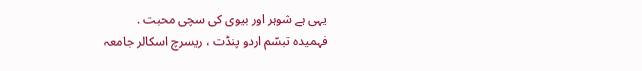یہی ہے شوہر اور بیوی کی سچی محبت .
فہمیدہ تبسّم اردو پنڈت ، ریسرچ اسکالر جامعہ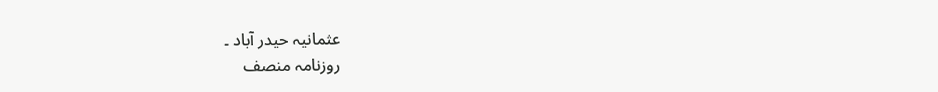عثمانیہ حیدر آباد ۔
روزنامہ منصف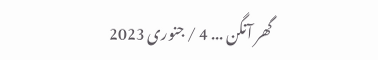گھر آنگن ... 4 / جنوری 2023